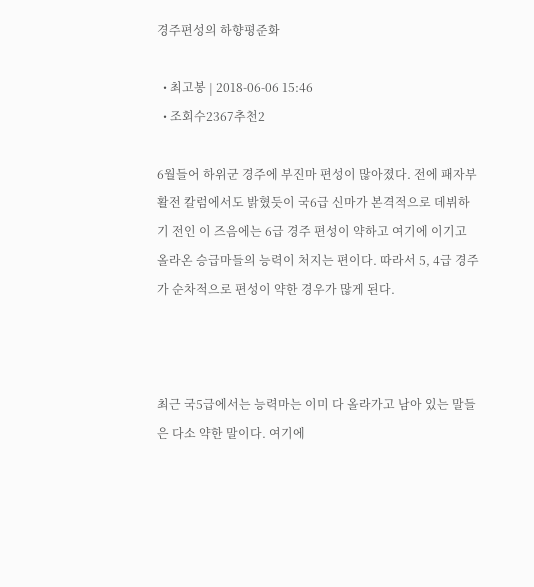경주편성의 하향평준화

  • 최고봉 | 2018-06-06 15:46
  • 조회수2367추천2

6월들어 하위군 경주에 부진마 편성이 많아졌다. 전에 패자부활전 칼럼에서도 밝혔듯이 국6급 신마가 본격적으로 데뷔하기 전인 이 즈음에는 6급 경주 편성이 약하고 여기에 이기고 올라온 승급마들의 능력이 처지는 편이다. 따라서 5, 4급 경주가 순차적으로 편성이 약한 경우가 많게 된다.



최근 국5급에서는 능력마는 이미 다 올라가고 남아 있는 말들은 다소 약한 말이다. 여기에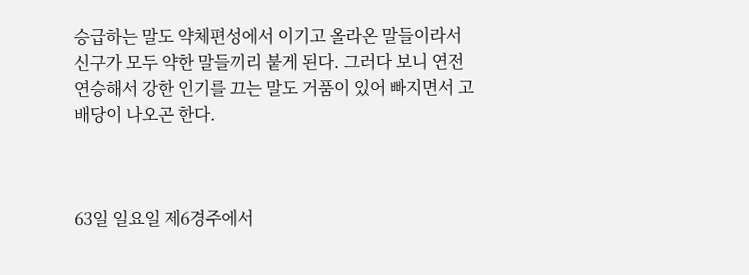승급하는 말도 약체편성에서 이기고 올라온 말들이라서 신구가 모두 약한 말들끼리 붙게 된다. 그러다 보니 연전연승해서 강한 인기를 끄는 말도 거품이 있어 빠지면서 고배당이 나오곤 한다.



63일 일요일 제6경주에서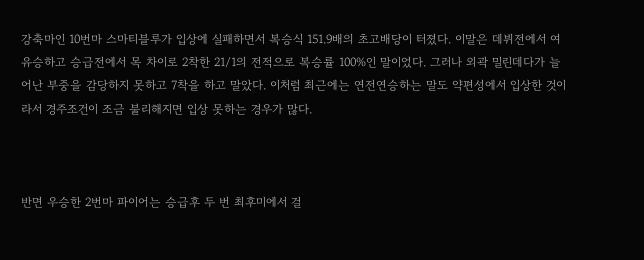강축마인 10번마 스마티블루가 입상에 실패하면서 복승식 151.9배의 초고배당이 터졌다. 이말은 데뷔전에서 여유승하고 승급전에서 목 차이로 2착한 21/1의 전적으로 복승률 100%인 말이었다. 그러나 외곽 밀린데다가 늘어난 부중을 감당하지 못하고 7착을 하고 말았다. 이처럼 최근에는 연전연승하는 말도 약편성에서 입상한 것이라서 경주조건이 조금 불리해지면 입상 못하는 경우가 많다.



반면 우승한 2번마 파이어는 승급후 두 번 최후미에서 걸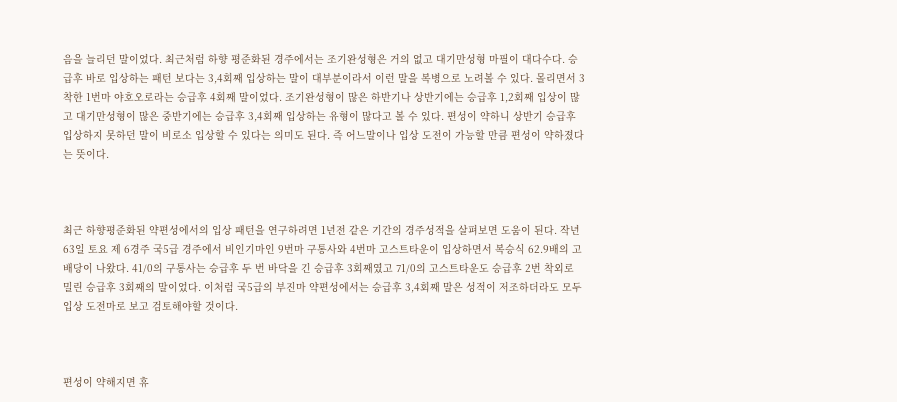음을 늘리던 말이었다. 최근처럼 하향 평준화된 경주에서는 조기완성형은 거의 없고 대기만성형 마필이 대다수다. 승급후 바로 입상하는 패턴 보다는 3,4회째 입상하는 말이 대부분이라서 이런 말을 복병으로 노려볼 수 있다. 몰리면서 3착한 1번마 야호오로라는 승급후 4회째 말이었다. 조기완성형이 많은 하반기나 상반기에는 승급후 1,2회째 입상이 많고 대기만성형이 많은 중반기에는 승급후 3,4회째 입상하는 유형이 많다고 볼 수 있다. 편성이 약하니 상반기 승급후 입상하지 못하던 말이 비로소 입상할 수 있다는 의미도 된다. 즉 어느말이나 입상 도전이 가능할 만큼 편성이 약하졌다는 뜻이다.



최근 하향평준화된 약편성에서의 입상 패턴을 연구하려면 1년전 같은 기간의 경주성적을 살펴보면 도움이 된다. 작년 63일 토요 제 6경주 국5급 경주에서 비인기마인 9번마 구통사와 4번마 고스트타운이 입상하면서 복승식 62.9배의 고배당이 나왔다. 41/0의 구통사는 승급후 두 번 바닥을 긴 승급후 3회째였고 71/0의 고스트타운도 승급후 2번 착외로 밀린 승급후 3회째의 말이었다. 이처럼 국5급의 부진마 약편성에서는 승급후 3,4회째 말은 성적이 저조하더라도 모두 입상 도전마로 보고 검토해야할 것이다.



편성이 약해지면 휴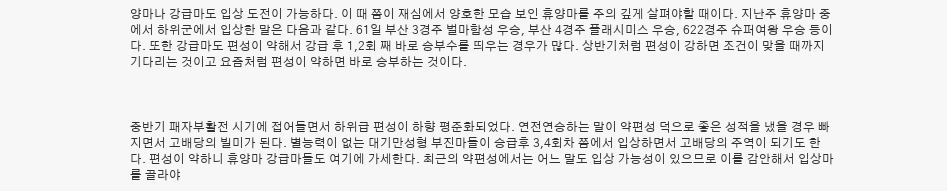양마나 강급마도 입상 도전이 가능하다. 이 때 쯤이 재심에서 양호한 모습 보인 휴양마를 주의 깊게 살펴야할 때이다. 지난주 휴양마 중에서 하위군에서 입상한 말은 다음과 같다. 61일 부산 3경주 벌마함성 우승, 부산 4경주 플래시미스 우승, 622경주 슈퍼여왕 우승 등이다. 또한 강급마도 편성이 약해서 강급 후 1,2회 째 바로 승부수를 띄우는 경우가 많다. 상반기처럼 편성이 강하면 조건이 맞을 때까지 기다리는 것이고 요즘처럼 편성이 약하면 바로 승부하는 것이다.



중반기 패자부활전 시기에 접어들면서 하위급 편성이 하향 평준화되었다. 연전연승하는 말이 약편성 덕으로 좋은 성적을 냈을 경우 빠지면서 고배당의 빌미가 된다. 별능력이 없는 대기만성형 부진마들이 승급후 3,4회차 쯤에서 입상하면서 고배당의 주역이 되기도 한다. 편성이 약하니 휴양마 강급마들도 여기에 가세한다. 최근의 약편성에서는 어느 말도 입상 가능성이 있으므로 이를 감안해서 입상마를 골라야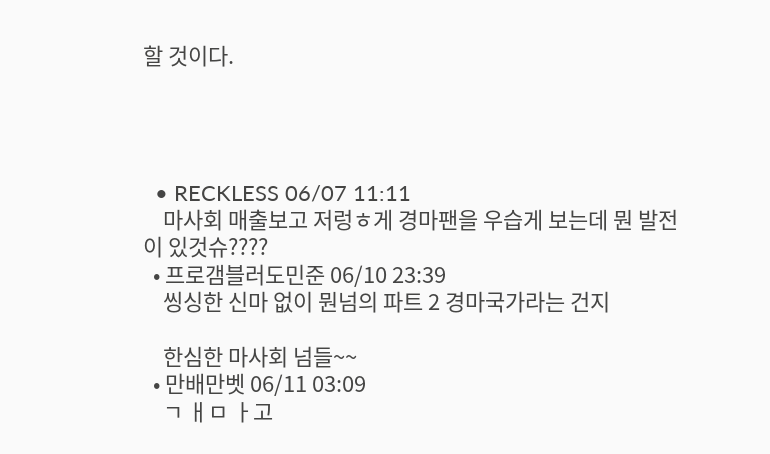할 것이다.




  • RECKLESS 06/07 11:11
    마사회 매출보고 저렁ㅎ게 경마팬을 우습게 보는데 뭔 발전이 있것슈????
  • 프로갬블러도민준 06/10 23:39
    씽싱한 신마 없이 뭔넘의 파트 2 경마국가라는 건지

    한심한 마사회 넘들~~
  • 만배만벳 06/11 03:09
    ㄱ ㅐㅁ ㅏ고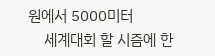원에서 5000미터
    세계대회 할 시즘에 한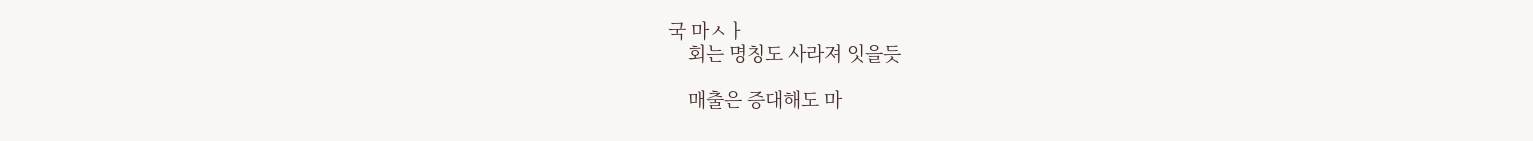국 마ㅅㅏ
    회는 명칭도 사라져 잇을듯

    매출은 증대해도 마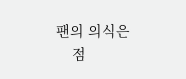팬의 의식은
    점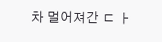차 멀어져간 ㄷ ㅏ